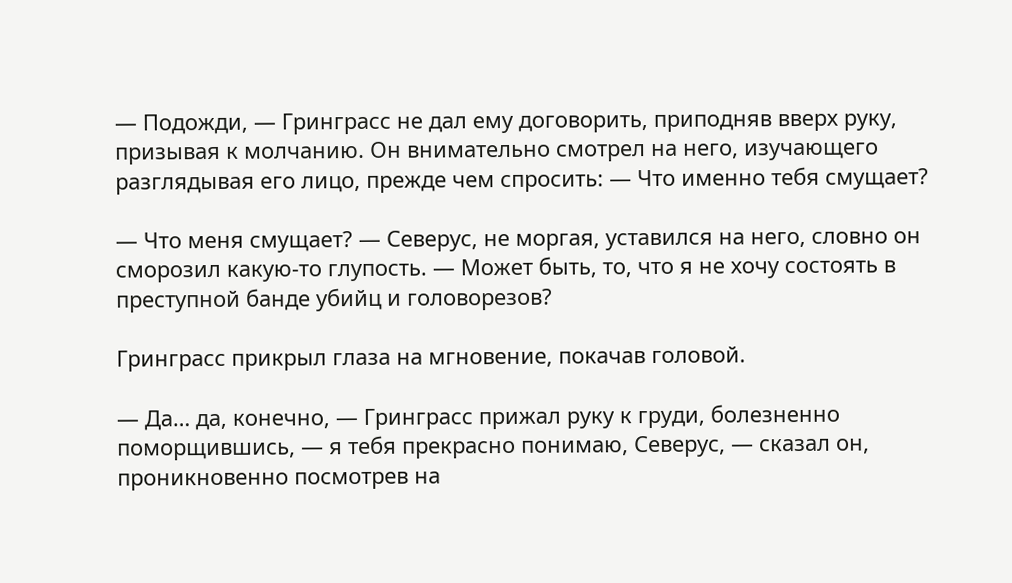— Подожди, — Гринграсс не дал ему договорить, приподняв вверх руку, призывая к молчанию. Он внимательно смотрел на него, изучающего разглядывая его лицо, прежде чем спросить: — Что именно тебя смущает?

— Что меня смущает? — Северус, не моргая, уставился на него, словно он сморозил какую-то глупость. — Может быть, то, что я не хочу состоять в преступной банде убийц и головорезов?

Гринграсс прикрыл глаза на мгновение, покачав головой.

— Да… да, конечно, — Гринграсс прижал руку к груди, болезненно поморщившись, — я тебя прекрасно понимаю, Северус, — сказал он, проникновенно посмотрев на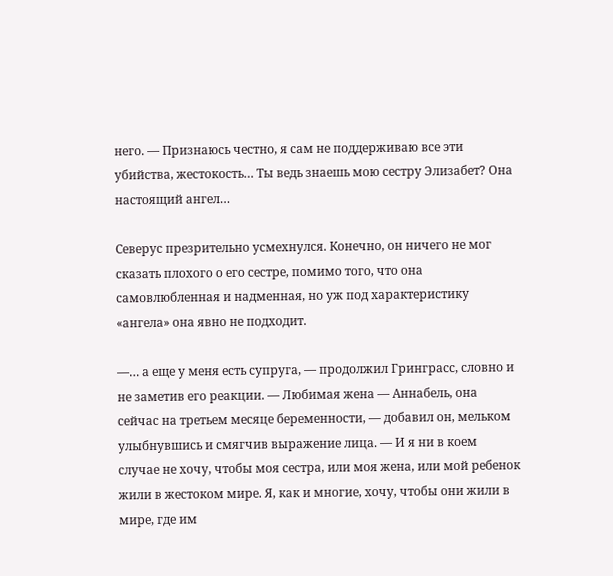него. — Признаюсь честно, я сам не поддерживаю все эти убийства, жестокость… Ты ведь знаешь мою сестру Элизабет? Она настоящий ангел…

Северус презрительно усмехнулся. Конечно, он ничего не мог сказать плохого о его сестре, помимо того, что она самовлюбленная и надменная, но уж под характеристику «ангела» она явно не подходит.

—… а еще у меня есть супруга, — продолжил Гринграсс, словно и не заметив его реакции. — Любимая жена — Аннабель, она сейчас на третьем месяце беременности, — добавил он, мельком улыбнувшись и смягчив выражение лица. — И я ни в коем случае не хочу, чтобы моя сестра, или моя жена, или мой ребенок жили в жестоком мире. Я, как и многие, хочу, чтобы они жили в мире, где им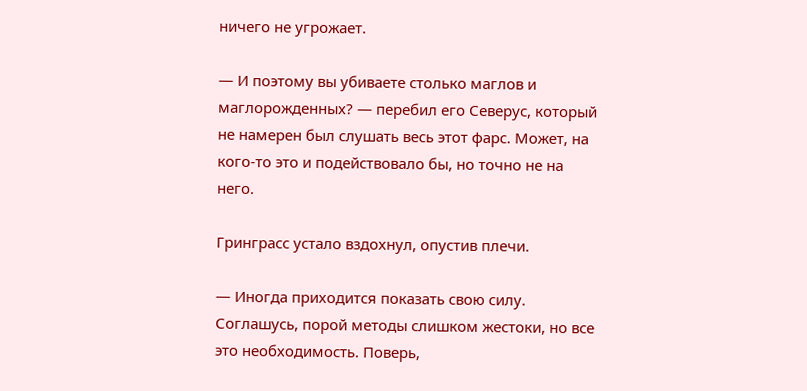ничего не угрожает.

— И поэтому вы убиваете столько маглов и маглорожденных? — перебил его Северус, который не намерен был слушать весь этот фарс. Может, на кого-то это и подействовало бы, но точно не на него.

Гринграсс устало вздохнул, опустив плечи.

— Иногда приходится показать свою силу. Соглашусь, порой методы слишком жестоки, но все это необходимость. Поверь,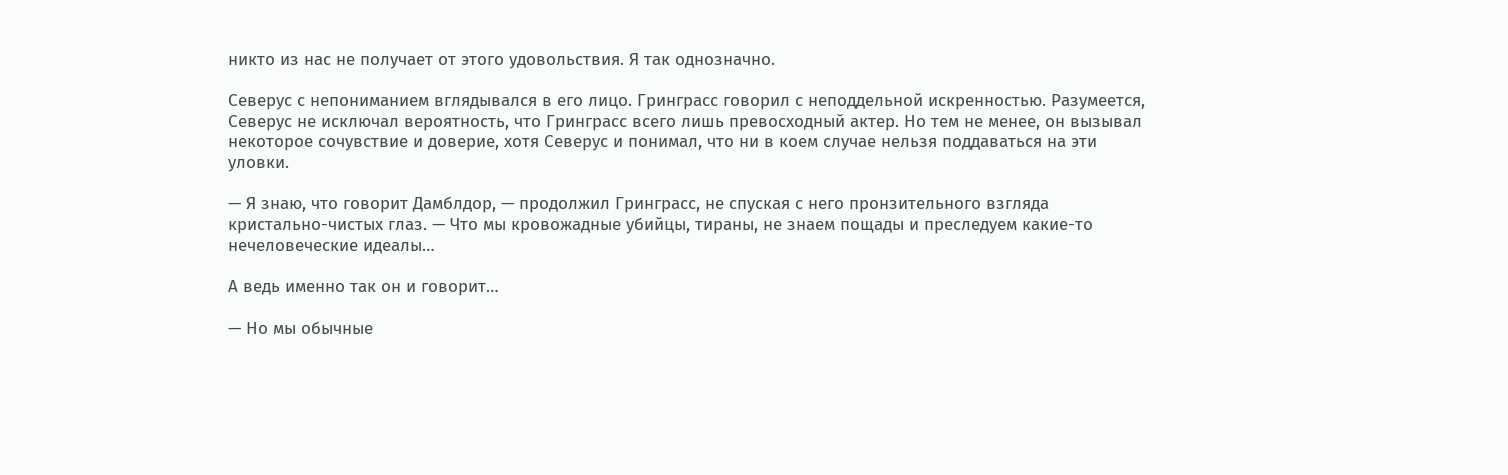никто из нас не получает от этого удовольствия. Я так однозначно.

Северус с непониманием вглядывался в его лицо. Гринграсс говорил с неподдельной искренностью. Разумеется, Северус не исключал вероятность, что Гринграсс всего лишь превосходный актер. Но тем не менее, он вызывал некоторое сочувствие и доверие, хотя Северус и понимал, что ни в коем случае нельзя поддаваться на эти уловки.

— Я знаю, что говорит Дамблдор, — продолжил Гринграсс, не спуская с него пронзительного взгляда кристально-чистых глаз. — Что мы кровожадные убийцы, тираны, не знаем пощады и преследуем какие-то нечеловеческие идеалы…

А ведь именно так он и говорит…

— Но мы обычные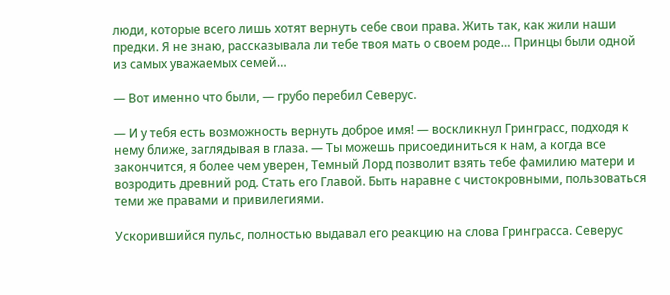люди, которые всего лишь хотят вернуть себе свои права. Жить так, как жили наши предки. Я не знаю, рассказывала ли тебе твоя мать о своем роде… Принцы были одной из самых уважаемых семей…

— Вот именно что были, — грубо перебил Северус.

— И у тебя есть возможность вернуть доброе имя! — воскликнул Гринграсс, подходя к нему ближе, заглядывая в глаза. — Ты можешь присоединиться к нам, а когда все закончится, я более чем уверен, Темный Лорд позволит взять тебе фамилию матери и возродить древний род. Стать его Главой. Быть наравне с чистокровными, пользоваться теми же правами и привилегиями.

Ускорившийся пульс, полностью выдавал его реакцию на слова Гринграсса. Северус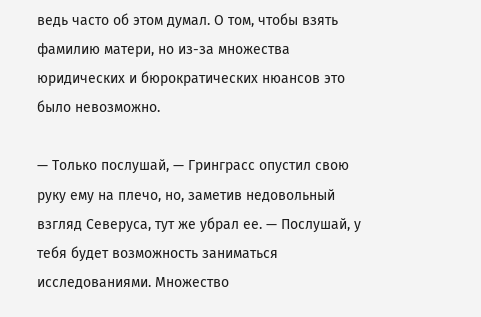ведь часто об этом думал. О том, чтобы взять фамилию матери, но из-за множества юридических и бюрократических нюансов это было невозможно.

— Только послушай, — Гринграсс опустил свою руку ему на плечо, но, заметив недовольный взгляд Северуса, тут же убрал ее. — Послушай, у тебя будет возможность заниматься исследованиями. Множество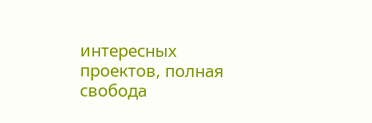интересных проектов, полная свобода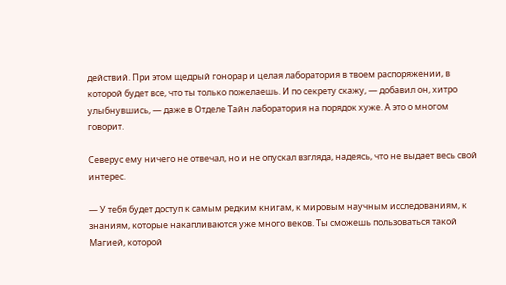действий. При этом щедрый гонорар и целая лаборатория в твоем распоряжении, в которой будет все, что ты только пожелаешь. И по секрету скажу, — добавил он, хитро улыбнувшись, — даже в Отделе Тайн лаборатория на порядок хуже. А это о многом говорит.

Северус ему ничего не отвечал, но и не опускал взгляда, надеясь, что не выдает весь свой интерес.

— У тебя будет доступ к самым редким книгам, к мировым научным исследованиям, к знаниям, которые накапливаются уже много веков. Ты сможешь пользоваться такой Магией, которой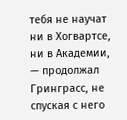тебя не научат ни в Хогвартсе, ни в Академии, — продолжал Гринграсс, не спуская с него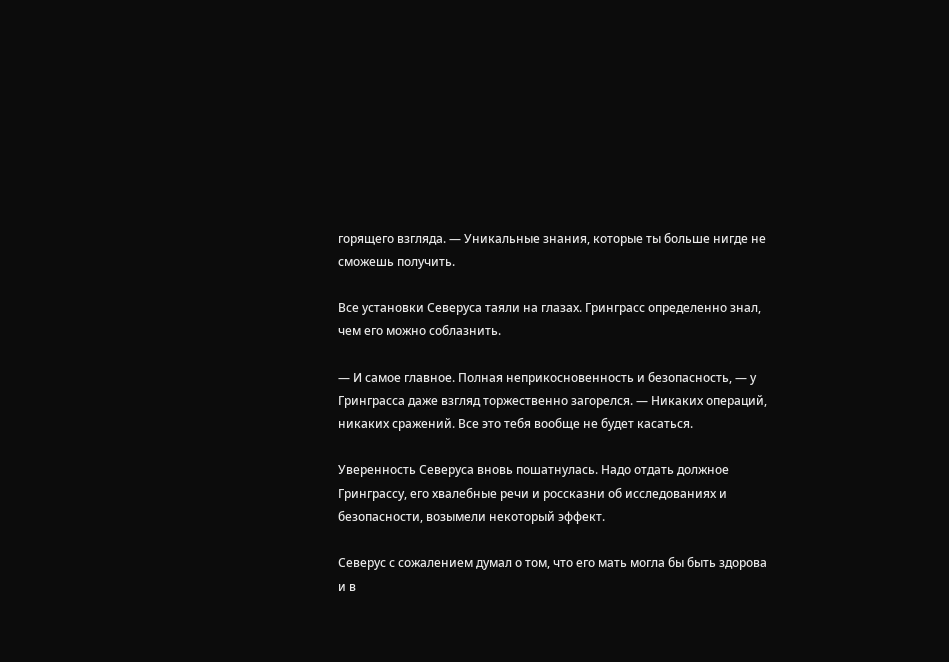горящего взгляда. — Уникальные знания, которые ты больше нигде не сможешь получить.

Все установки Северуса таяли на глазах. Гринграсс определенно знал, чем его можно соблазнить.

— И самое главное. Полная неприкосновенность и безопасность, — у Гринграсса даже взгляд торжественно загорелся. — Никаких операций, никаких сражений. Все это тебя вообще не будет касаться.

Уверенность Северуса вновь пошатнулась. Надо отдать должное Гринграссу, его хвалебные речи и россказни об исследованиях и безопасности, возымели некоторый эффект.

Северус с сожалением думал о том, что его мать могла бы быть здорова и в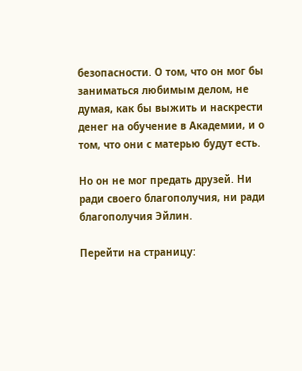безопасности. О том, что он мог бы заниматься любимым делом, не думая, как бы выжить и наскрести денег на обучение в Академии, и о том, что они с матерью будут есть.

Но он не мог предать друзей. Ни ради своего благополучия, ни ради благополучия Эйлин.

Перейти на страницу: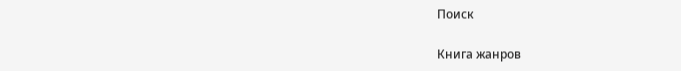Поиск

Книга жанров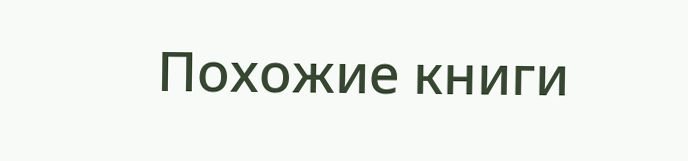Похожие книги